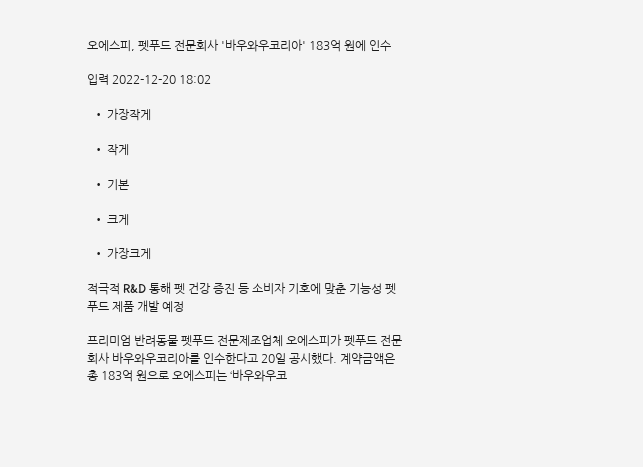오에스피, 펫푸드 전문회사 '바우와우코리아' 183억 원에 인수

입력 2022-12-20 18:02

  • 가장작게

  • 작게

  • 기본

  • 크게

  • 가장크게

적극적 R&D 통해 펫 건강 증진 등 소비자 기호에 맞춘 기능성 펫푸드 제품 개발 예정

프리미엄 반려동물 펫푸드 전문제조업체 오에스피가 펫푸드 전문회사 바우와우코리아를 인수한다고 20일 공시했다. 계약금액은 총 183억 원으로 오에스피는 ‘바우와우코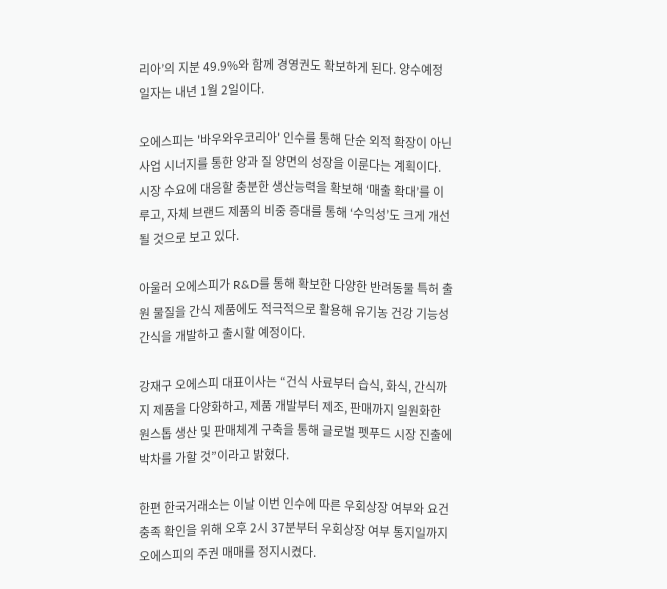리아’의 지분 49.9%와 함께 경영권도 확보하게 된다. 양수예정일자는 내년 1월 2일이다.

오에스피는 '바우와우코리아' 인수를 통해 단순 외적 확장이 아닌 사업 시너지를 통한 양과 질 양면의 성장을 이룬다는 계획이다. 시장 수요에 대응할 충분한 생산능력을 확보해 ‘매출 확대’를 이루고, 자체 브랜드 제품의 비중 증대를 통해 ‘수익성’도 크게 개선될 것으로 보고 있다.

아울러 오에스피가 R&D를 통해 확보한 다양한 반려동물 특허 출원 물질을 간식 제품에도 적극적으로 활용해 유기농 건강 기능성 간식을 개발하고 출시할 예정이다.

강재구 오에스피 대표이사는 “건식 사료부터 습식, 화식, 간식까지 제품을 다양화하고, 제품 개발부터 제조, 판매까지 일원화한 원스톱 생산 및 판매체계 구축을 통해 글로벌 펫푸드 시장 진출에 박차를 가할 것”이라고 밝혔다.

한편 한국거래소는 이날 이번 인수에 따른 우회상장 여부와 요건충족 확인을 위해 오후 2시 37분부터 우회상장 여부 통지일까지 오에스피의 주권 매매를 정지시켰다.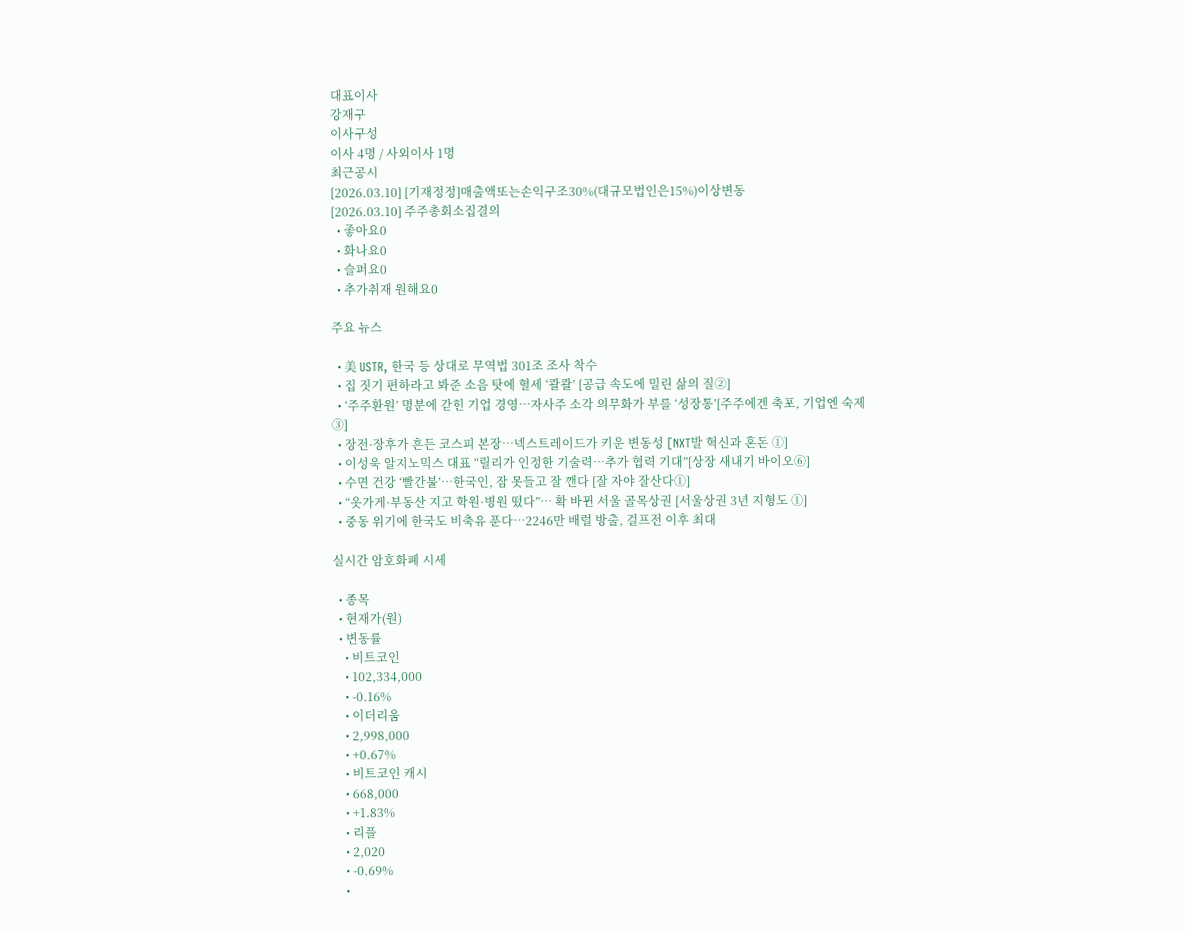대표이사
강재구
이사구성
이사 4명 / 사외이사 1명
최근공시
[2026.03.10] [기재정정]매출액또는손익구조30%(대규모법인은15%)이상변동
[2026.03.10] 주주총회소집결의
  • 좋아요0
  • 화나요0
  • 슬퍼요0
  • 추가취재 원해요0

주요 뉴스

  • 美 USTR, 한국 등 상대로 무역법 301조 조사 착수
  • 집 짓기 편하라고 봐준 소음 탓에 혈세 ‘콸콸’ [공급 속도에 밀린 삶의 질②]
  • ‘주주환원’ 명분에 갇힌 기업 경영…자사주 소각 의무화가 부를 ‘성장통’[주주에겐 축포, 기업엔 숙제③]
  • 장전·장후가 흔든 코스피 본장…넥스트레이드가 키운 변동성 [NXT발 혁신과 혼돈 ①]
  • 이성욱 알지노믹스 대표 “릴리가 인정한 기술력…추가 협력 기대”[상장 새내기 바이오⑥]
  • 수면 건강 ‘빨간불’…한국인, 잠 못들고 잘 깬다 [잘 자야 잘산다①]
  • “옷가게·부동산 지고 학원·병원 떴다”… 확 바뀐 서울 골목상권 [서울상권 3년 지형도 ①]
  • 중동 위기에 한국도 비축유 푼다…2246만 배럴 방출, 걸프전 이후 최대

실시간 암호화폐 시세

  • 종목
  • 현재가(원)
  • 변동률
    • 비트코인
    • 102,334,000
    • -0.16%
    • 이더리움
    • 2,998,000
    • +0.67%
    • 비트코인 캐시
    • 668,000
    • +1.83%
    • 리플
    • 2,020
    • -0.69%
    •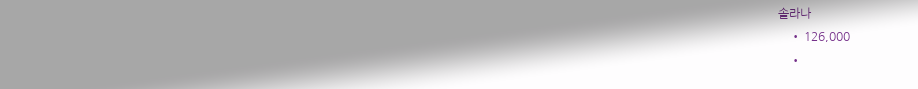솔라나
    • 126,000
    •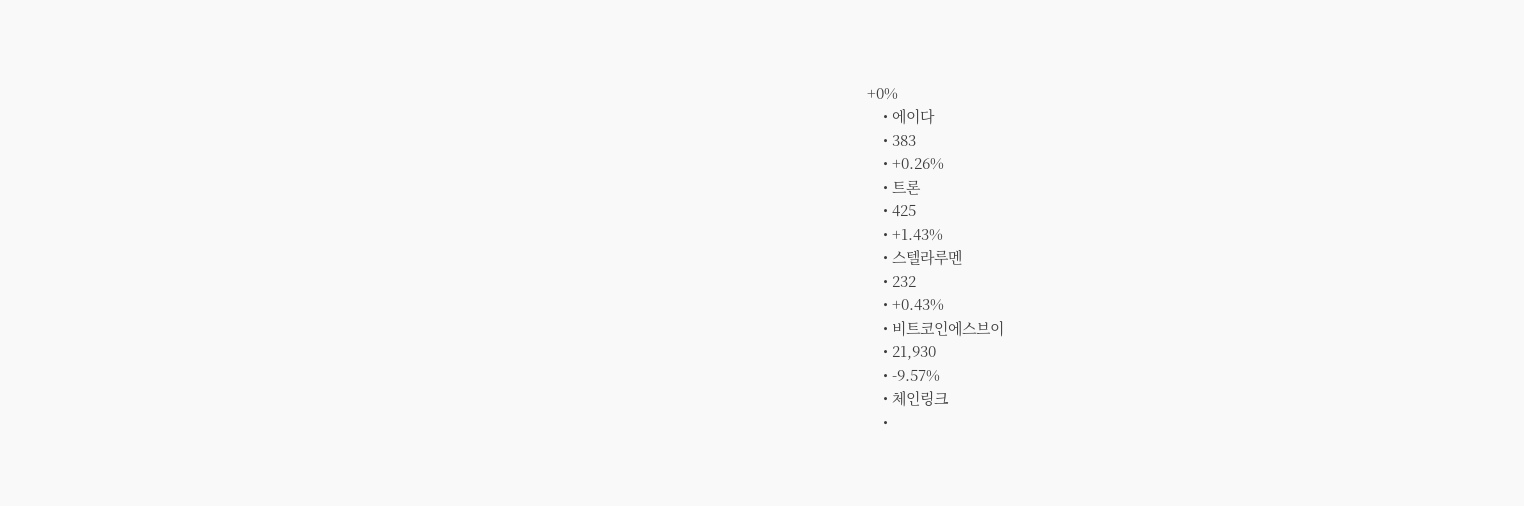+0%
    • 에이다
    • 383
    • +0.26%
    • 트론
    • 425
    • +1.43%
    • 스텔라루멘
    • 232
    • +0.43%
    • 비트코인에스브이
    • 21,930
    • -9.57%
    • 체인링크
    •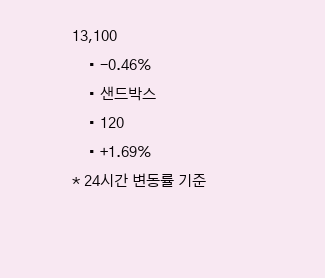13,100
    • -0.46%
    • 샌드박스
    • 120
    • +1.69%
* 24시간 변동률 기준